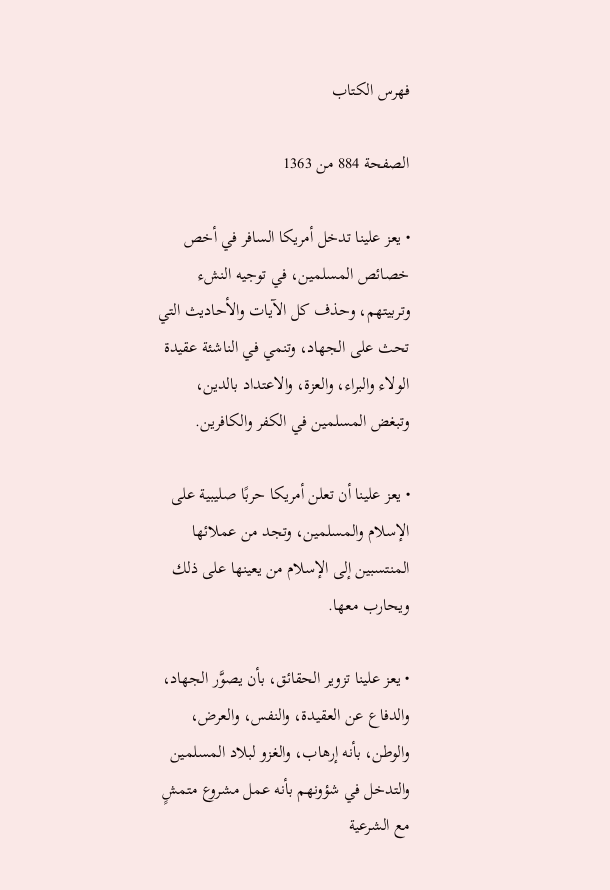فهرس الكتاب

الصفحة 884 من 1363

• يعز علينا تدخل أمريكا السافر في أخص خصائص المسلمين، في توجيه النشء وتربيتهم، وحذف كل الآيات والأحاديث التي تحث على الجهاد، وتنمي في الناشئة عقيدة الولاء والبراء، والعزة، والاعتداد بالدين، وتبغض المسلمين في الكفر والكافرين.

• يعز علينا أن تعلن أمريكا حربًا صليبية على الإسلام والمسلمين، وتجد من عملائها المنتسبين إلى الإسلام من يعينها على ذلك ويحارب معها.

• يعز علينا تزوير الحقائق، بأن يصوَّر الجهاد، والدفاع عن العقيدة، والنفس، والعرض، والوطن، بأنه إرهاب، والغزو لبلاد المسلمين والتدخل في شؤونهم بأنه عمل مشروع متمشٍ مع الشرعية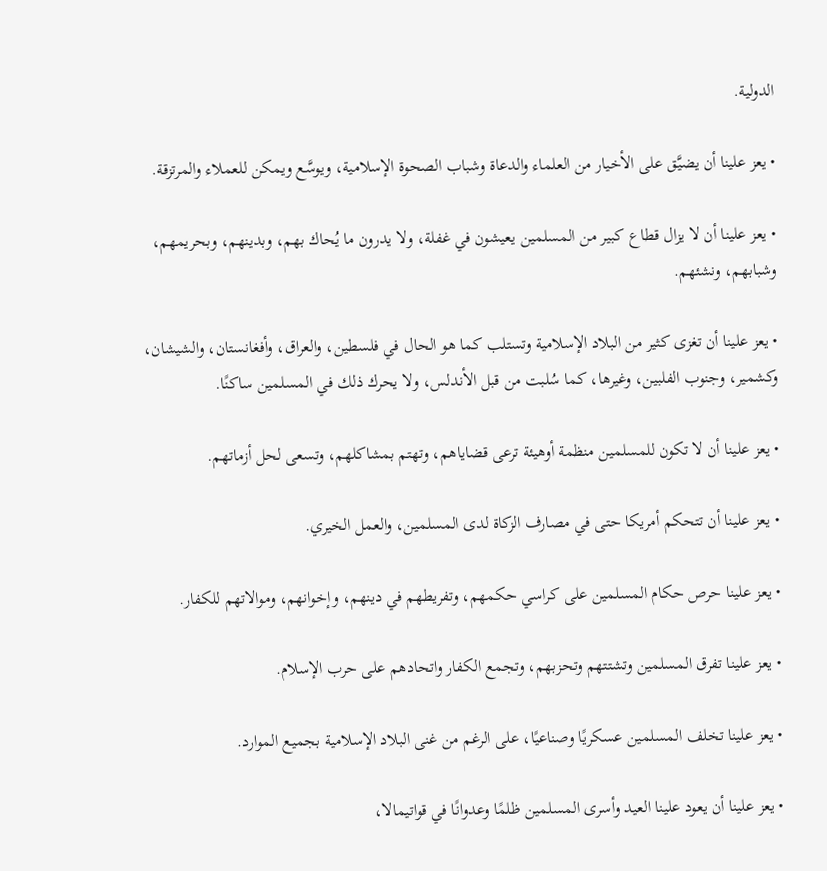الدولية.

• يعز علينا أن يضيَّق على الأخيار من العلماء والدعاة وشباب الصحوة الإسلامية، ويوسَّع ويمكن للعملاء والمرتزقة.

• يعز علينا أن لا يزال قطاع كبير من المسلمين يعيشون في غفلة، ولا يدرون ما يُحاك بهم، وبدينهم، وبحريمهم، وشبابهم، ونشئهم.

• يعز علينا أن تغزى كثير من البلاد الإسلامية وتستلب كما هو الحال في فلسطين، والعراق، وأفغانستان، والشيشان، وكشمير، وجنوب الفلبين، وغيرها، كما سُلبت من قبل الأندلس، ولا يحرك ذلك في المسلمين ساكنًا.

• يعز علينا أن لا تكون للمسلمين منظمة أوهيئة ترعى قضاياهم، وتهتم بمشاكلهم، وتسعى لحل أزماتهم.

• يعز علينا أن تتحكم أمريكا حتى في مصارف الزكاة لدى المسلمين، والعمل الخيري.

• يعز علينا حرص حكام المسلمين على كراسي حكمهم، وتفريطهم في دينهم، وإخوانهم، وموالاتهم للكفار.

• يعز علينا تفرق المسلمين وتشتتهم وتحزبهم، وتجمع الكفار واتحادهم على حرب الإسلام.

• يعز علينا تخلف المسلمين عسكريًا وصناعيًا، على الرغم من غنى البلاد الإسلامية بجميع الموارد.

• يعز علينا أن يعود علينا العيد وأسرى المسلمين ظلمًا وعدوانًا في قواتيمالا،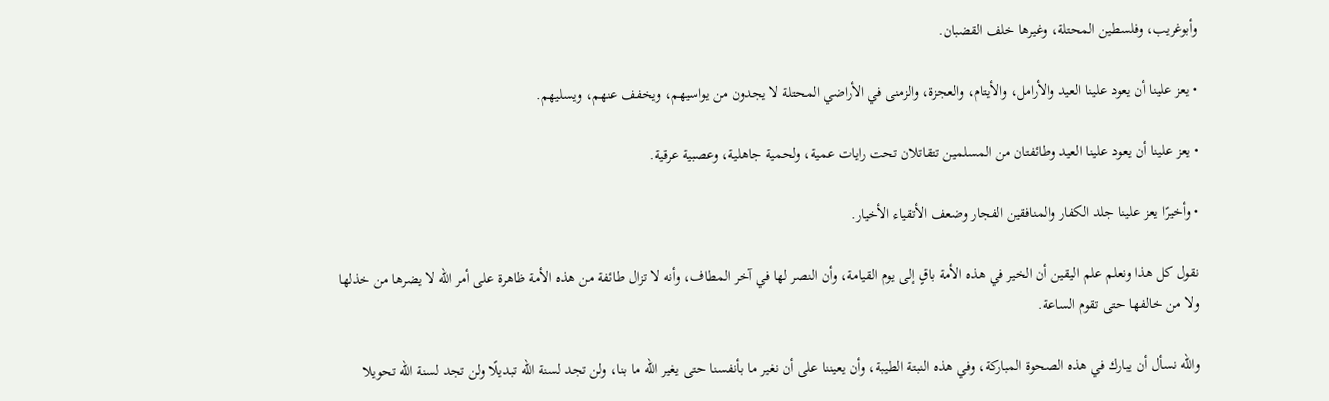وأبوغريب، وفلسطين المحتلة، وغيرها خلف القضبان.

• يعز علينا أن يعود علينا العيد والأرامل، والأيتام، والعجزة، والزمنى في الأراضي المحتلة لا يجدون من يواسيهم، ويخفف عنهم، ويسليهم.

• يعز علينا أن يعود علينا العيد وطائفتان من المسلمين تتقاتلان تحت رايات عمية، ولحمية جاهلية، وعصبية عرقية.

• وأخيرًا يعز علينا جلد الكفار والمنافقين الفجار وضعف الأتقياء الأخيار.

نقول كل هذا ونعلم علم اليقين أن الخير في هذه الأمة باقٍ إلى يوم القيامة، وأن النصر لها في آخر المطاف، وأنه لا تزال طائفة من هذه الأمة ظاهرة على أمر الله لا يضرها من خذلها ولا من خالفها حتى تقوم الساعة.

والله نسأل أن يبارك في هذه الصحوة المباركة، وفي هذه النبتة الطيبة، وأن يعيننا على أن نغير ما بأنفسنا حتى يغير الله ما بنا، ولن تجد لسنة الله تبديلًا ولن تجد لسنة الله تحويلا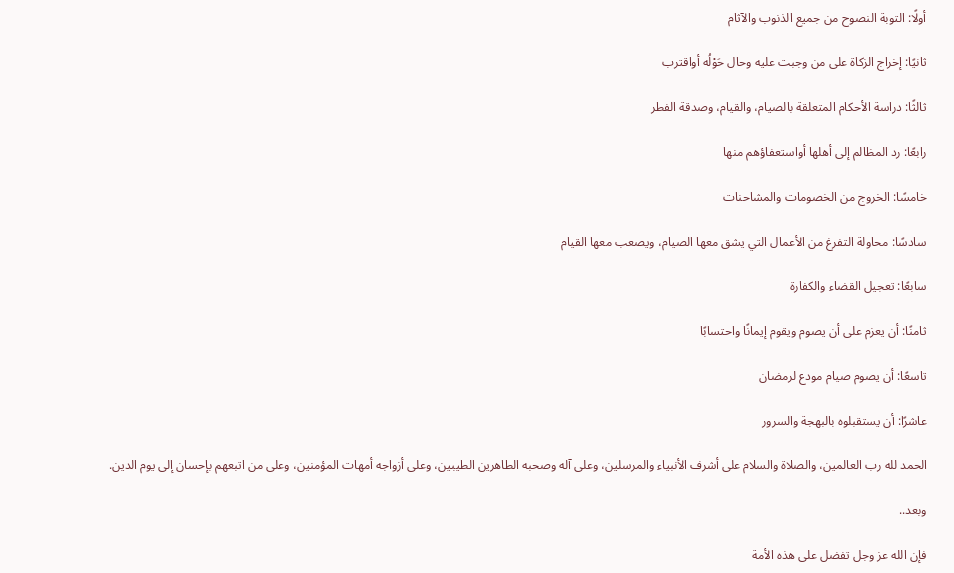أولًا: التوبة النصوح من جميع الذنوب والآثام

ثانيًا: إخراج الزكاة على من وجبت عليه وحال حَوْلُه أواقترب

ثالثًا: دراسة الأحكام المتعلقة بالصيام، والقيام، وصدقة الفطر

رابعًا: رد المظالم إلى أهلها أواستعفاؤهم منها

خامسًا: الخروج من الخصومات والمشاحنات

سادسًا: محاولة التفرغ من الأعمال التي يشق معها الصيام، ويصعب معها القيام

سابعًا: تعجيل القضاء والكفارة

ثامنًا: أن يعزم على أن يصوم ويقوم إيمانًا واحتسابًا

تاسعًا: أن يصوم صيام مودع لرمضان

عاشرًا: أن يستقبلوه بالبهجة والسرور

الحمد لله رب العالمين، والصلاة والسلام على أشرف الأنبياء والمرسلين، وعلى آله وصحبه الطاهرين الطيبين، وعلى أزواجه أمهات المؤمنين، وعلى من اتبعهم بإحسان إلى يوم الدين.

وبعد..

فإن الله عز وجل تفضل على هذه الأمة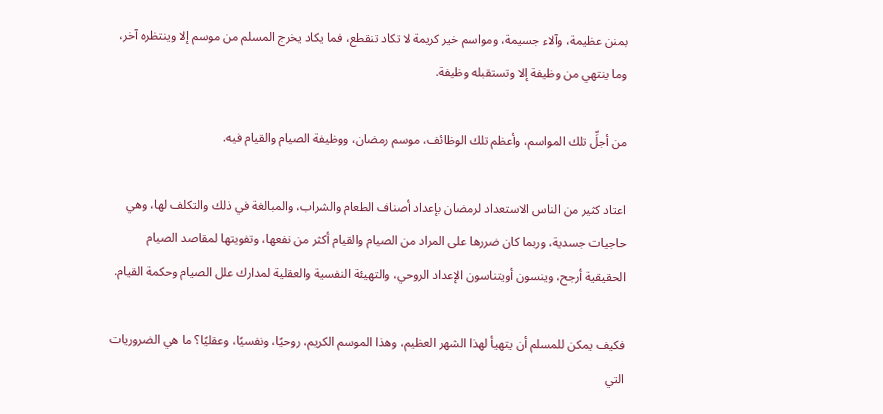بمنن عظيمة، وآلاء جسيمة، ومواسم خير كريمة لا تكاد تنقطع، فما يكاد يخرج المسلم من موسم إلا وينتظره آخر، وما ينتهي من وظيفة إلا وتستقبله وظيفة.

من أجلِّ تلك المواسم، وأعظم تلك الوظائف، موسم رمضان، ووظيفة الصيام والقيام فيه.

اعتاد كثير من الناس الاستعداد لرمضان بإعداد أصناف الطعام والشراب، والمبالغة في ذلك والتكلف لها، وهي حاجيات جسدية، وربما كان ضررها على المراد من الصيام والقيام أكثر من نفعها، وتفويتها لمقاصد الصيام الحقيقية أرجح، وينسون أويتناسون الإعداد الروحي، والتهيئة النفسية والعقلية لمدارك علل الصيام وحكمة القيام.

فكيف يمكن للمسلم أن يتهيأ لهذا الشهر العظيم، وهذا الموسم الكريم، روحيًا، ونفسيًا، وعقليًا؟ ما هي الضروريات التي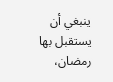ينبغي أن يستقبل بها رمضان،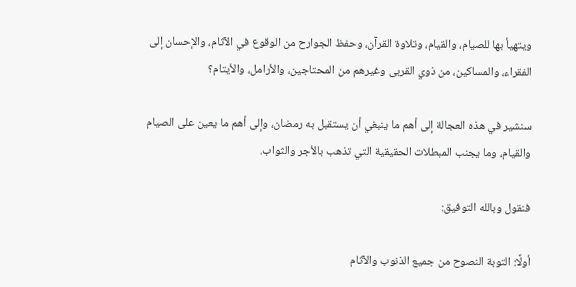ويتهيأ بها للصيام، والقيام، وتلاوة القرآن، وحفظ الجوارح من الوقوع في الآثام، والإحسان إلى الفقراء، والمساكين، من ذوي القربى وغيرهم من المحتاجين، والأرامل، والأيتام؟

سنشير في هذه العجالة إلى أهم ما ينبغي أن يستقبل به رمضان، وإلى أهم ما يعين على الصيام والقيام، وما يجنب المبطلات الحقيقية التي تذهب بالأجر والثواب.

فنقول وبالله التوفيق:

أولًا: التوبة النصوح من جميع الذنوب والآثام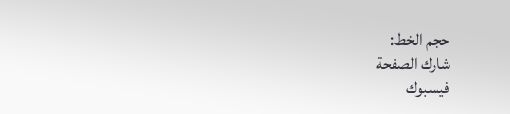حجم الخط:
شارك الصفحة
فيسبوك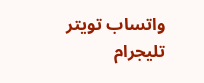واتساب تويتر تليجرام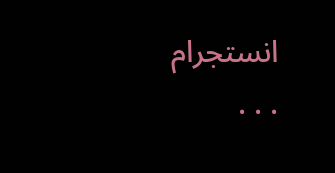انستجرام
. . .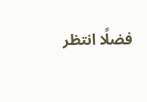فضلًا انتظر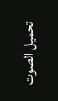تحميل الصوت